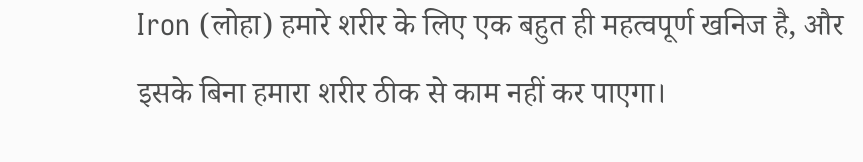Iron (लोहा) हमारे शरीर के लिए एक बहुत ही महत्वपूर्ण खनिज है, और इसके बिना हमारा शरीर ठीक से काम नहीं कर पाएगा।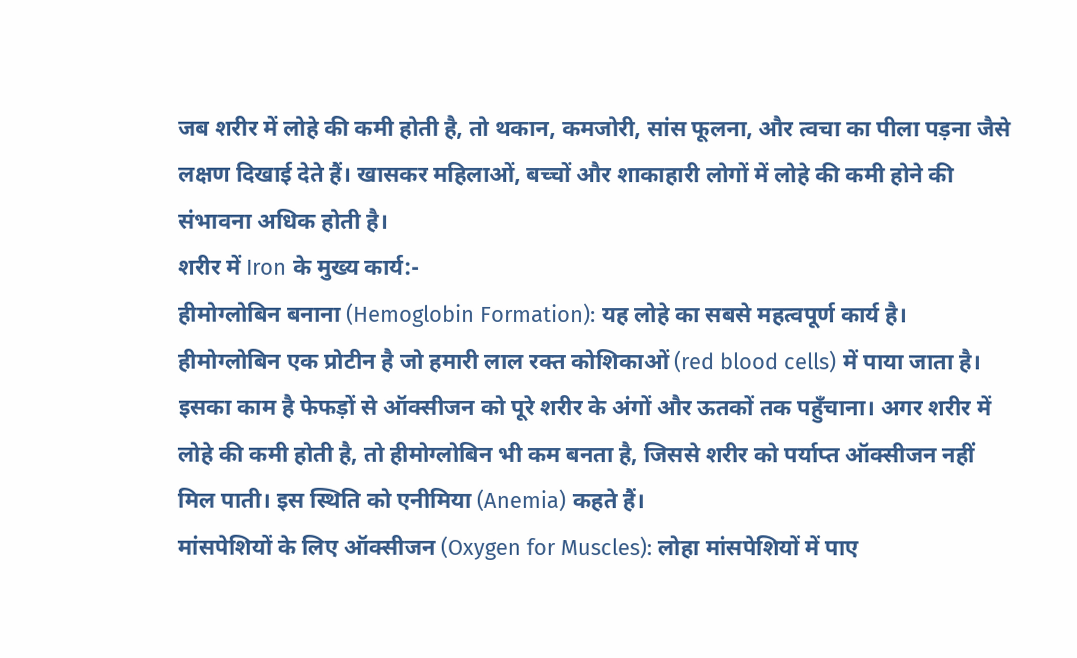जब शरीर में लोहे की कमी होती है, तो थकान, कमजोरी, सांस फूलना, और त्वचा का पीला पड़ना जैसे लक्षण दिखाई देते हैं। खासकर महिलाओं, बच्चों और शाकाहारी लोगों में लोहे की कमी होने की संभावना अधिक होती है।
शरीर में Iron के मुख्य कार्य:-
हीमोग्लोबिन बनाना (Hemoglobin Formation): यह लोहे का सबसे महत्वपूर्ण कार्य है। हीमोग्लोबिन एक प्रोटीन है जो हमारी लाल रक्त कोशिकाओं (red blood cells) में पाया जाता है। इसका काम है फेफड़ों से ऑक्सीजन को पूरे शरीर के अंगों और ऊतकों तक पहुँचाना। अगर शरीर में लोहे की कमी होती है, तो हीमोग्लोबिन भी कम बनता है, जिससे शरीर को पर्याप्त ऑक्सीजन नहीं मिल पाती। इस स्थिति को एनीमिया (Anemia) कहते हैं।
मांसपेशियों के लिए ऑक्सीजन (Oxygen for Muscles): लोहा मांसपेशियों में पाए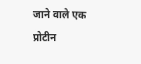जाने वाले एक प्रोटीन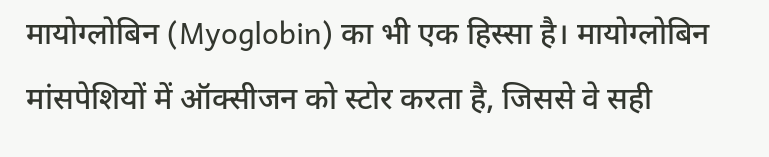मायोग्लोबिन (Myoglobin) का भी एक हिस्सा है। मायोग्लोबिन मांसपेशियों में ऑक्सीजन को स्टोर करता है, जिससे वे सही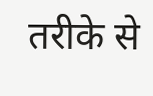तरीके से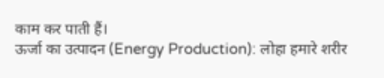काम कर पाती हैं।
ऊर्जा का उत्पादन (Energy Production): लोहा हमारे शरीर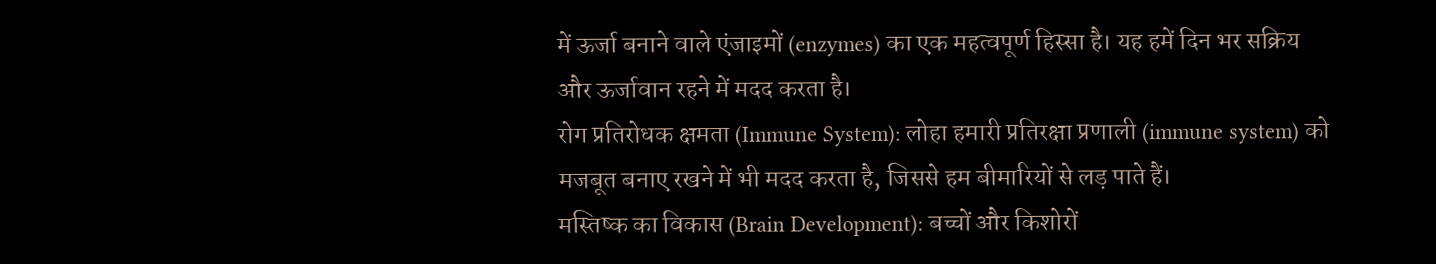में ऊर्जा बनाने वाले एंजाइमों (enzymes) का एक महत्वपूर्ण हिस्सा है। यह हमें दिन भर सक्रिय और ऊर्जावान रहने में मदद करता है।
रोग प्रतिरोधक क्षमता (Immune System): लोहा हमारी प्रतिरक्षा प्रणाली (immune system) को मजबूत बनाए रखने में भी मदद करता है, जिससे हम बीमारियों से लड़ पाते हैं।
मस्तिष्क का विकास (Brain Development): बच्चों और किशोरों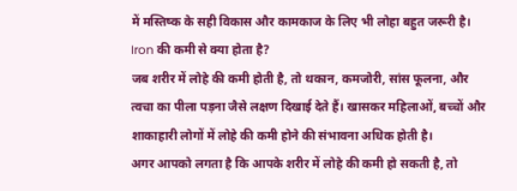में मस्तिष्क के सही विकास और कामकाज के लिए भी लोहा बहुत जरूरी है।
Iron की कमी से क्या होता है?
जब शरीर में लोहे की कमी होती है, तो थकान, कमजोरी, सांस फूलना, और त्वचा का पीला पड़ना जैसे लक्षण दिखाई देते हैं। खासकर महिलाओं, बच्चों और शाकाहारी लोगों में लोहे की कमी होने की संभावना अधिक होती है।
अगर आपको लगता है कि आपके शरीर में लोहे की कमी हो सकती है, तो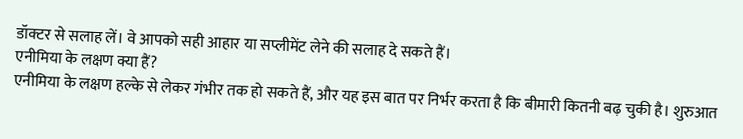डॉक्टर से सलाह लें। वे आपको सही आहार या सप्लीमेंट लेने की सलाह दे सकते हैं।
एनीमिया के लक्षण क्या हैं?
एनीमिया के लक्षण हल्के से लेकर गंभीर तक हो सकते हैं, और यह इस बात पर निर्भर करता है कि बीमारी कितनी बढ़ चुकी है। शुरुआत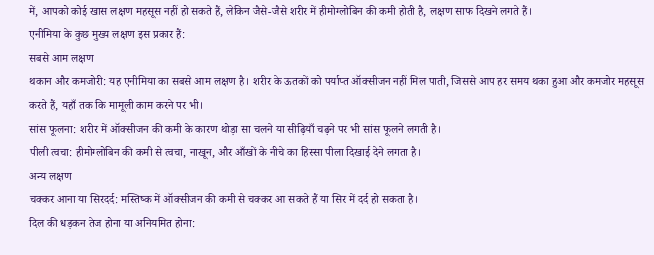में, आपको कोई खास लक्षण महसूस नहीं हो सकते हैं, लेकिन जैसे-जैसे शरीर में हीमोग्लोबिन की कमी होती है, लक्षण साफ दिखने लगते हैं।
एनीमिया के कुछ मुख्य लक्षण इस प्रकार हैं:
सबसे आम लक्षण
थकान और कमजोरी: यह एनीमिया का सबसे आम लक्षण है। शरीर के ऊतकों को पर्याप्त ऑक्सीजन नहीं मिल पाती, जिससे आप हर समय थका हुआ और कमजोर महसूस करते हैं, यहाँ तक कि मामूली काम करने पर भी।
सांस फूलना: शरीर में ऑक्सीजन की कमी के कारण थोड़ा सा चलने या सीढ़ियाँ चढ़ने पर भी सांस फूलने लगती है।
पीली त्वचा: हीमोग्लोबिन की कमी से त्वचा, नाखून, और आँखों के नीचे का हिस्सा पीला दिखाई देने लगता है।
अन्य लक्षण
चक्कर आना या सिरदर्द: मस्तिष्क में ऑक्सीजन की कमी से चक्कर आ सकते हैं या सिर में दर्द हो सकता है।
दिल की धड़कन तेज होना या अनियमित होना: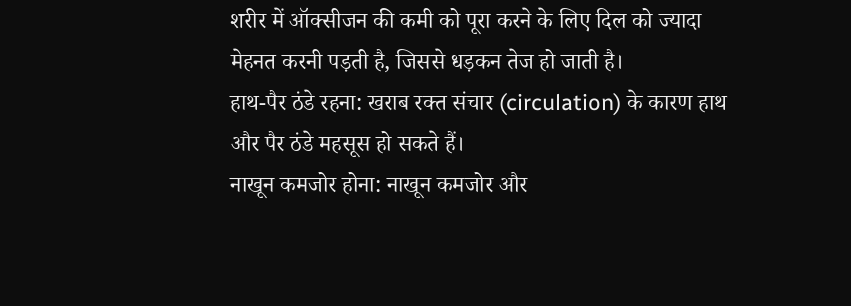शरीर में ऑक्सीजन की कमी को पूरा करने के लिए दिल को ज्यादा मेहनत करनी पड़ती है, जिससे धड़कन तेज हो जाती है।
हाथ-पैर ठंडे रहना: खराब रक्त संचार (circulation) के कारण हाथ और पैर ठंडे महसूस हो सकते हैं।
नाखून कमजोर होना: नाखून कमजोर और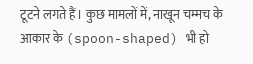टूटने लगते हैं। कुछ मामलों में, नाखून चम्मच के आकार के (spoon-shaped) भी हो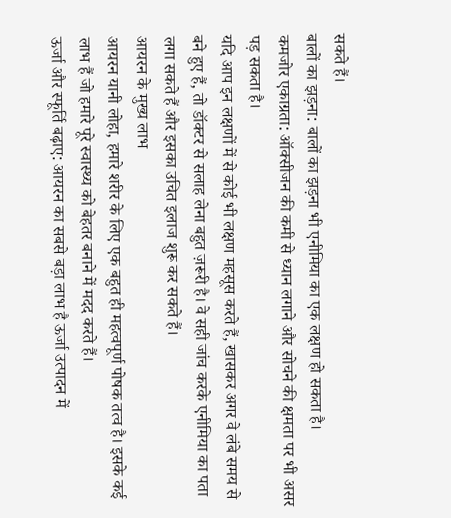सकते हैं।
बालों का झड़ना: बालों का झड़ना भी एनीमिया का एक लक्षण हो सकता है।
कमजोर एकाग्रता: ऑक्सीजन की कमी से ध्यान लगाने और सोचने की क्षमता पर भी असर पड़ सकता है।
यदि आप इन लक्षणों में से कोई भी लक्षण महसूस करते हैं, खासकर अगर वे लंबे समय से बने हुए हैं, तो डॉक्टर से सलाह लेना बहुत ज़रूरी है। वे सही जांच करके एनीमिया का पता लगा सकते हैं और इसका उचित इलाज शुरू कर सकते हैं।
आयरन के मुख्य लाभ
आयरन यानी लोहा, हमारे शरीर के लिए एक बहुत ही महत्वपूर्ण पोषक तत्व है। इसके कई लाभ हैं जो हमारे पूरे स्वास्थ्य को बेहतर बनाने में मदद करते हैं।
ऊर्जा और स्फूर्ति बढ़ाए: आयरन का सबसे बड़ा लाभ है ऊर्जा उत्पादन में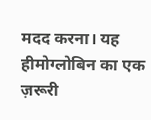मदद करना। यह हीमोग्लोबिन का एक ज़रूरी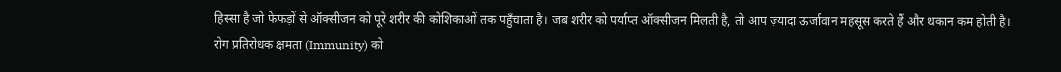हिस्सा है जो फेफड़ों से ऑक्सीजन को पूरे शरीर की कोशिकाओं तक पहुँचाता है। जब शरीर को पर्याप्त ऑक्सीजन मिलती है, तो आप ज़्यादा ऊर्जावान महसूस करते हैं और थकान कम होती है।
रोग प्रतिरोधक क्षमता (Immunity) को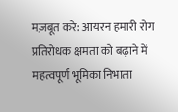मज़बूत करे: आयरन हमारी रोग प्रतिरोधक क्षमता को बढ़ाने में महत्वपूर्ण भूमिका निभाता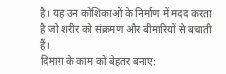है। यह उन कोशिकाओं के निर्माण में मदद करता है जो शरीर को संक्रमण और बीमारियों से बचाती हैं।
दिमाग़ के काम को बेहतर बनाए: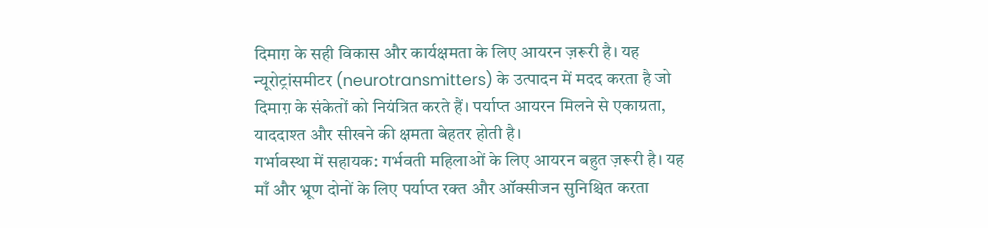दिमाग़ के सही विकास और कार्यक्षमता के लिए आयरन ज़रूरी है। यह न्यूरोट्रांसमीटर (neurotransmitters) के उत्पादन में मदद करता है जो दिमाग़ के संकेतों को नियंत्रित करते हैं। पर्याप्त आयरन मिलने से एकाग्रता, याददाश्त और सीखने की क्षमता बेहतर होती है।
गर्भावस्था में सहायक: गर्भवती महिलाओं के लिए आयरन बहुत ज़रूरी है। यह माँ और भ्रूण दोनों के लिए पर्याप्त रक्त और ऑक्सीजन सुनिश्चित करता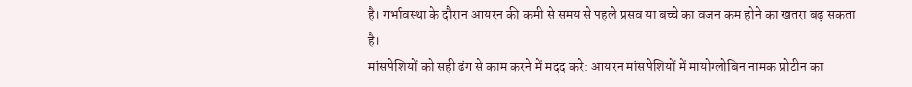है। गर्भावस्था के दौरान आयरन की कमी से समय से पहले प्रसव या बच्चे का वजन कम होने का खतरा बढ़ सकता है।
मांसपेशियों को सही ढंग से काम करने में मदद करे: आयरन मांसपेशियों में मायोग्लोबिन नामक प्रोटीन का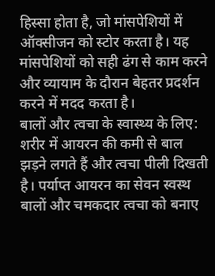हिस्सा होता है, जो मांसपेशियों में ऑक्सीजन को स्टोर करता है। यह मांसपेशियों को सही ढंग से काम करने और व्यायाम के दौरान बेहतर प्रदर्शन करने में मदद करता है।
बालों और त्वचा के स्वास्थ्य के लिए: शरीर में आयरन की कमी से बाल झड़ने लगते हैं और त्वचा पीली दिखती है। पर्याप्त आयरन का सेवन स्वस्थ बालों और चमकदार त्वचा को बनाए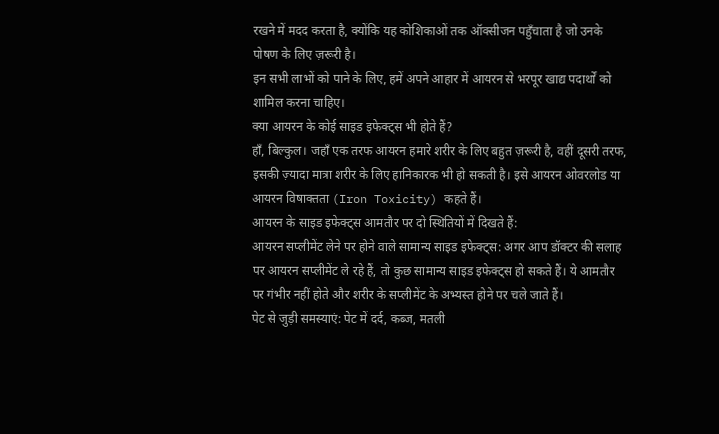रखने में मदद करता है, क्योंकि यह कोशिकाओं तक ऑक्सीजन पहुँचाता है जो उनके पोषण के लिए ज़रूरी है।
इन सभी लाभों को पाने के लिए, हमें अपने आहार में आयरन से भरपूर खाद्य पदार्थों को शामिल करना चाहिए।
क्या आयरन के कोई साइड इफेक्ट्स भी होते हैं?
हाँ, बिल्कुल। जहाँ एक तरफ आयरन हमारे शरीर के लिए बहुत ज़रूरी है, वहीं दूसरी तरफ, इसकी ज़्यादा मात्रा शरीर के लिए हानिकारक भी हो सकती है। इसे आयरन ओवरलोड या आयरन विषाक्तता (Iron Toxicity) कहते हैं।
आयरन के साइड इफेक्ट्स आमतौर पर दो स्थितियों में दिखते हैं:
आयरन सप्लीमेंट लेने पर होने वाले सामान्य साइड इफेक्ट्स: अगर आप डॉक्टर की सलाह पर आयरन सप्लीमेंट ले रहे हैं, तो कुछ सामान्य साइड इफेक्ट्स हो सकते हैं। ये आमतौर पर गंभीर नहीं होते और शरीर के सप्लीमेंट के अभ्यस्त होने पर चले जाते हैं।
पेट से जुड़ी समस्याएं: पेट में दर्द, कब्ज, मतली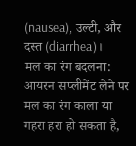(nausea), उल्टी, और दस्त (diarrhea)।
मल का रंग बदलना: आयरन सप्लीमेंट लेने पर मल का रंग काला या गहरा हरा हो सकता है,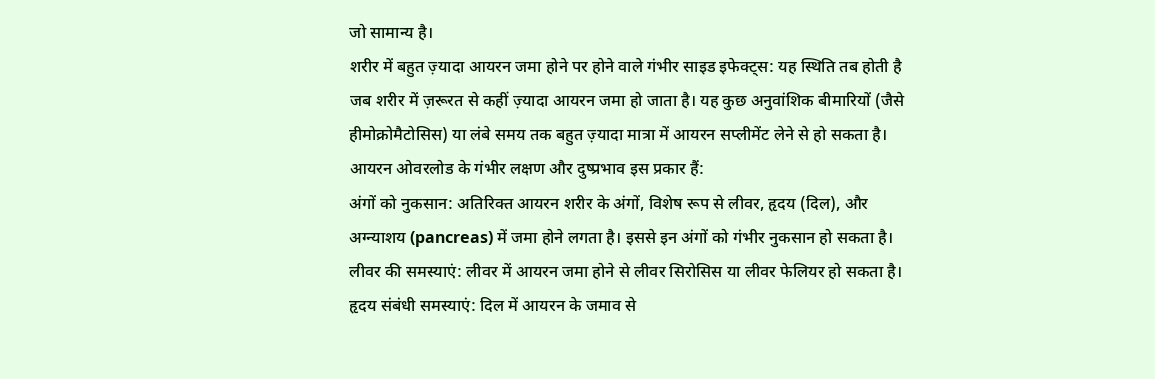जो सामान्य है।
शरीर में बहुत ज़्यादा आयरन जमा होने पर होने वाले गंभीर साइड इफेक्ट्स: यह स्थिति तब होती है जब शरीर में ज़रूरत से कहीं ज़्यादा आयरन जमा हो जाता है। यह कुछ अनुवांशिक बीमारियों (जैसे हीमोक्रोमैटोसिस) या लंबे समय तक बहुत ज़्यादा मात्रा में आयरन सप्लीमेंट लेने से हो सकता है।
आयरन ओवरलोड के गंभीर लक्षण और दुष्प्रभाव इस प्रकार हैं:
अंगों को नुकसान: अतिरिक्त आयरन शरीर के अंगों, विशेष रूप से लीवर, हृदय (दिल), और अग्न्याशय (pancreas) में जमा होने लगता है। इससे इन अंगों को गंभीर नुकसान हो सकता है।
लीवर की समस्याएं: लीवर में आयरन जमा होने से लीवर सिरोसिस या लीवर फेलियर हो सकता है।
हृदय संबंधी समस्याएं: दिल में आयरन के जमाव से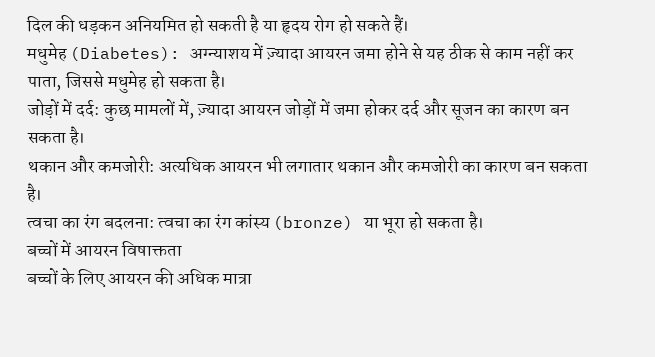दिल की धड़कन अनियमित हो सकती है या हृदय रोग हो सकते हैं।
मधुमेह (Diabetes): अग्न्याशय में ज़्यादा आयरन जमा होने से यह ठीक से काम नहीं कर पाता, जिससे मधुमेह हो सकता है।
जोड़ों में दर्द: कुछ मामलों में, ज़्यादा आयरन जोड़ों में जमा होकर दर्द और सूजन का कारण बन सकता है।
थकान और कमजोरी: अत्यधिक आयरन भी लगातार थकान और कमजोरी का कारण बन सकता है।
त्वचा का रंग बदलना: त्वचा का रंग कांस्य (bronze) या भूरा हो सकता है।
बच्चों में आयरन विषाक्तता
बच्चों के लिए आयरन की अधिक मात्रा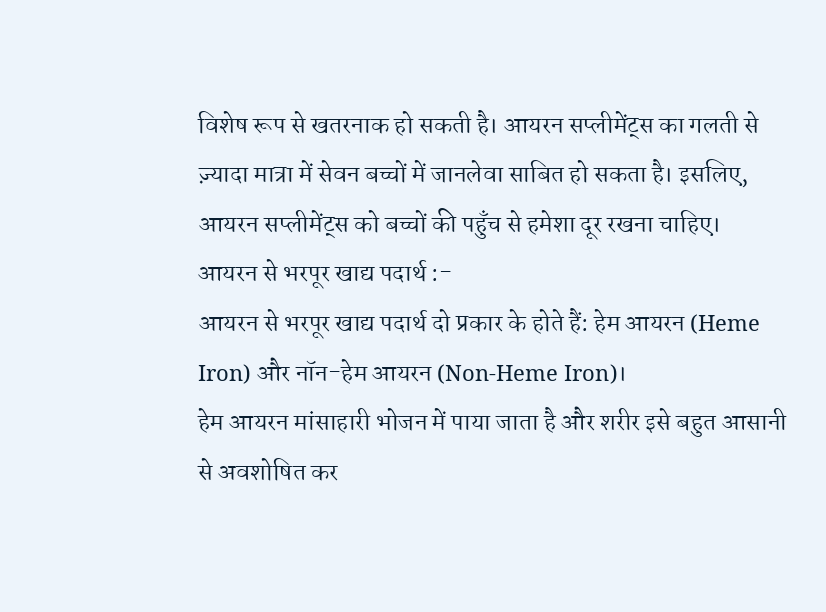विशेष रूप से खतरनाक हो सकती है। आयरन सप्लीमेंट्स का गलती से ज़्यादा मात्रा में सेवन बच्चों में जानलेवा साबित हो सकता है। इसलिए, आयरन सप्लीमेंट्स को बच्चों की पहुँच से हमेशा दूर रखना चाहिए।
आयरन से भरपूर खाद्य पदार्थ :-
आयरन से भरपूर खाद्य पदार्थ दो प्रकार के होते हैं: हेम आयरन (Heme Iron) और नॉन-हेम आयरन (Non-Heme Iron)।
हेम आयरन मांसाहारी भोजन में पाया जाता है और शरीर इसे बहुत आसानी से अवशोषित कर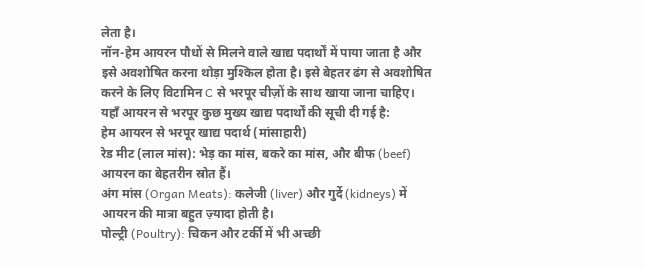लेता है।
नॉन-हेम आयरन पौधों से मिलने वाले खाद्य पदार्थों में पाया जाता है और इसे अवशोषित करना थोड़ा मुश्किल होता है। इसे बेहतर ढंग से अवशोषित करने के लिए विटामिन C से भरपूर चीज़ों के साथ खाया जाना चाहिए।
यहाँ आयरन से भरपूर कुछ मुख्य खाद्य पदार्थों की सूची दी गई है:
हेम आयरन से भरपूर खाद्य पदार्थ (मांसाहारी)
रेड मीट (लाल मांस): भेड़ का मांस, बकरे का मांस, और बीफ (beef) आयरन का बेहतरीन स्रोत हैं।
अंग मांस (Organ Meats): कलेजी (liver) और गुर्दे (kidneys) में आयरन की मात्रा बहुत ज़्यादा होती है।
पोल्ट्री (Poultry): चिकन और टर्की में भी अच्छी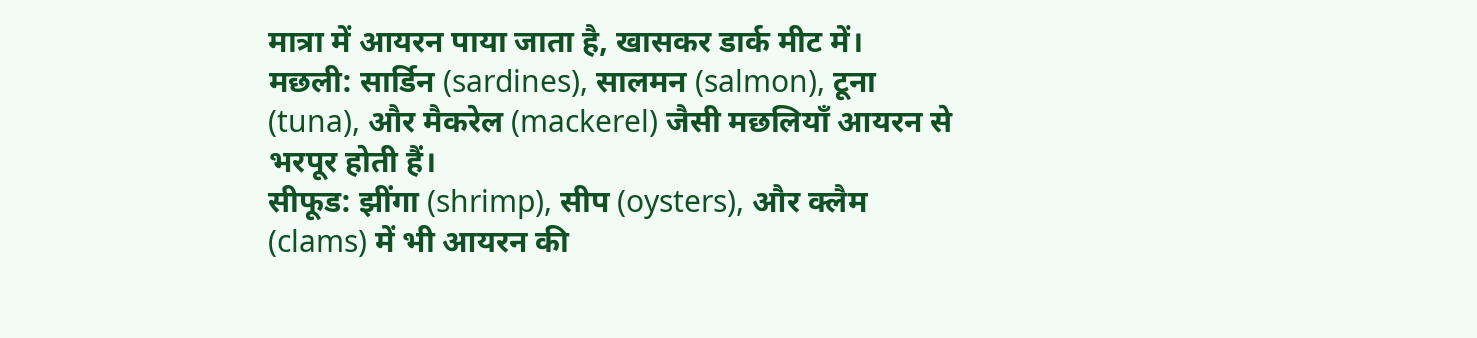मात्रा में आयरन पाया जाता है, खासकर डार्क मीट में।
मछली: सार्डिन (sardines), सालमन (salmon), टूना (tuna), और मैकरेल (mackerel) जैसी मछलियाँ आयरन से भरपूर होती हैं।
सीफूड: झींगा (shrimp), सीप (oysters), और क्लैम (clams) में भी आयरन की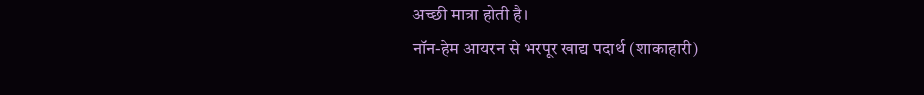अच्छी मात्रा होती है।
नॉन-हेम आयरन से भरपूर खाद्य पदार्थ (शाकाहारी)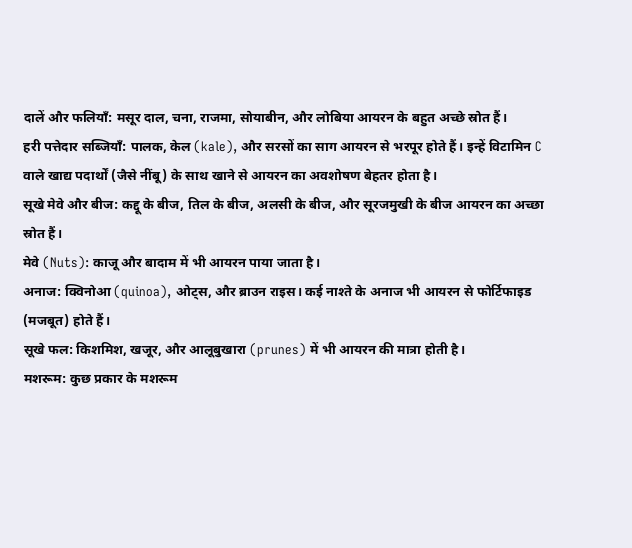दालें और फलियाँ: मसूर दाल, चना, राजमा, सोयाबीन, और लोबिया आयरन के बहुत अच्छे स्रोत हैं।
हरी पत्तेदार सब्जियाँ: पालक, केल (kale), और सरसों का साग आयरन से भरपूर होते हैं। इन्हें विटामिन C वाले खाद्य पदार्थों (जैसे नींबू) के साथ खाने से आयरन का अवशोषण बेहतर होता है।
सूखे मेवे और बीज: कद्दू के बीज, तिल के बीज, अलसी के बीज, और सूरजमुखी के बीज आयरन का अच्छा स्रोत हैं।
मेवे (Nuts): काजू और बादाम में भी आयरन पाया जाता है।
अनाज: क्विनोआ (quinoa), ओट्स, और ब्राउन राइस। कई नाश्ते के अनाज भी आयरन से फोर्टिफाइड (मजबूत) होते हैं।
सूखे फल: किशमिश, खजूर, और आलूबुखारा (prunes) में भी आयरन की मात्रा होती है।
मशरूम: कुछ प्रकार के मशरूम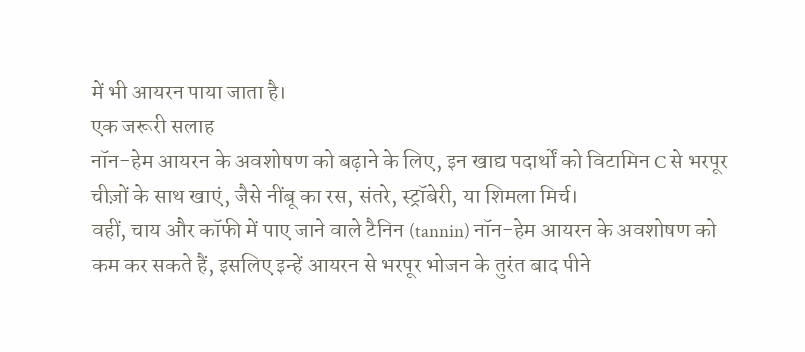में भी आयरन पाया जाता है।
एक जरूरी सलाह
नॉन-हेम आयरन के अवशोषण को बढ़ाने के लिए, इन खाद्य पदार्थों को विटामिन C से भरपूर चीज़ों के साथ खाएं, जैसे नींबू का रस, संतरे, स्ट्रॉबेरी, या शिमला मिर्च।
वहीं, चाय और कॉफी में पाए जाने वाले टैनिन (tannin) नॉन-हेम आयरन के अवशोषण को कम कर सकते हैं, इसलिए इन्हें आयरन से भरपूर भोजन के तुरंत बाद पीने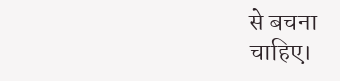से बचना चाहिए।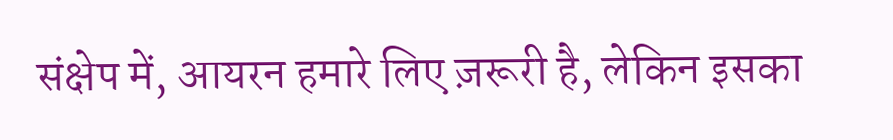संक्षेप में, आयरन हमारे लिए ज़रूरी है, लेकिन इसका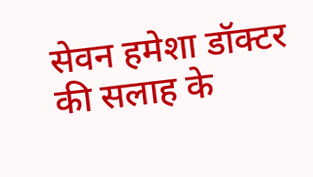सेवन हमेशा डॉक्टर की सलाह के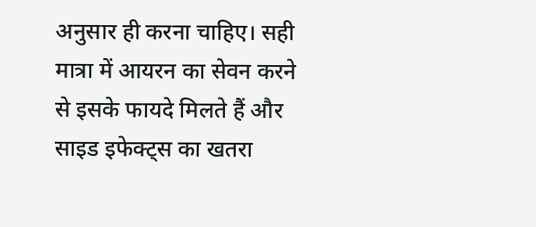अनुसार ही करना चाहिए। सही मात्रा में आयरन का सेवन करने से इसके फायदे मिलते हैं और साइड इफेक्ट्स का खतरा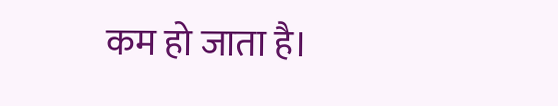कम हो जाता है।